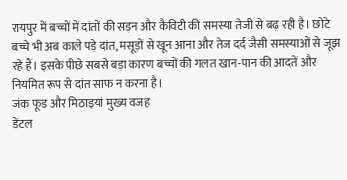रायपुर में बच्चों में दांतों की सड़न और कैविटी की समस्या तेजी से बढ़ रही है। छोटे बच्चे भी अब काले पड़े दांत, मसूड़ों से खून आना और तेज दर्द जैसी समस्याओं से जूझ रहे हैं। इसके पीछे सबसे बड़ा कारण बच्चों की गलत खान-पान की आदतें और नियमित रूप से दांत साफ न करना है।
जंक फूड और मिठाइयां मुख्य वजह
डेंटल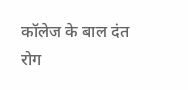कॉलेज के बाल दंत रोग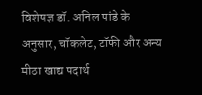विशेषज्ञ डॉ. अनिल पांडे के अनुसार, चॉकलेट, टॉफी और अन्य मीठा खाद्य पदार्थ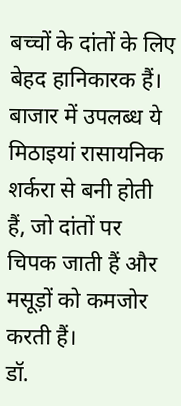बच्चों के दांतों के लिए बेहद हानिकारक हैं। बाजार में उपलब्ध ये मिठाइयां रासायनिक शर्करा से बनी होती हैं, जो दांतों पर चिपक जाती हैं और मसूड़ों को कमजोर करती हैं।
डॉ.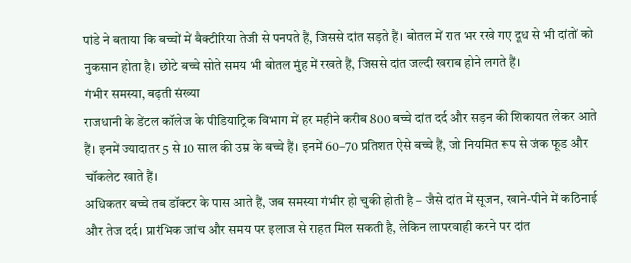पांडे ने बताया कि बच्चों में बैक्टीरिया तेजी से पनपते हैं, जिससे दांत सड़ते हैं। बोतल में रात भर रखे गए दूध से भी दांतों को नुकसान होता है। छोटे बच्चे सोते समय भी बोतल मुंह में रखते हैं, जिससे दांत जल्दी खराब होने लगते हैं।
गंभीर समस्या, बढ़ती संख्या
राजधानी के डेंटल कॉलेज के पीडियाट्रिक विभाग में हर महीने करीब 800 बच्चे दांत दर्द और सड़न की शिकायत लेकर आते हैं। इनमें ज्यादातर 5 से 10 साल की उम्र के बच्चे हैं। इनमें 60–70 प्रतिशत ऐसे बच्चे हैं, जो नियमित रूप से जंक फूड और चॉकलेट खाते हैं।
अधिकतर बच्चे तब डॉक्टर के पास आते हैं, जब समस्या गंभीर हो चुकी होती है – जैसे दांत में सूजन, खाने-पीने में कठिनाई और तेज दर्द। प्रारंभिक जांच और समय पर इलाज से राहत मिल सकती है, लेकिन लापरवाही करने पर दांत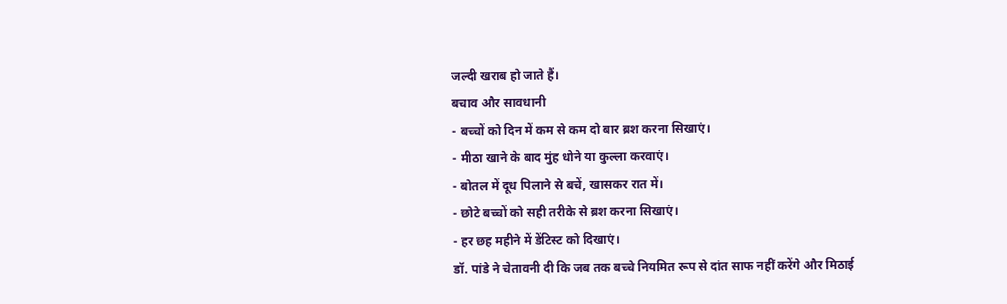जल्दी खराब हो जाते हैं।
बचाव और सावधानी
- बच्चों को दिन में कम से कम दो बार ब्रश करना सिखाएं।
- मीठा खाने के बाद मुंह धोने या कुल्ला करवाएं।
- बोतल में दूध पिलाने से बचें, खासकर रात में।
- छोटे बच्चों को सही तरीके से ब्रश करना सिखाएं।
- हर छह महीने में डेंटिस्ट को दिखाएं।
डॉ. पांडे ने चेतावनी दी कि जब तक बच्चे नियमित रूप से दांत साफ नहीं करेंगे और मिठाई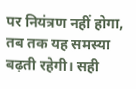पर नियंत्रण नहीं होगा, तब तक यह समस्या बढ़ती रहेगी। सही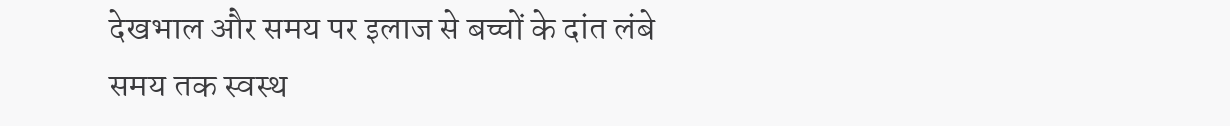देखभाल और समय पर इलाज से बच्चों के दांत लंबे समय तक स्वस्थ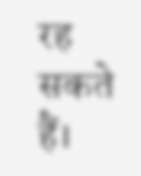रह सकते हैं।